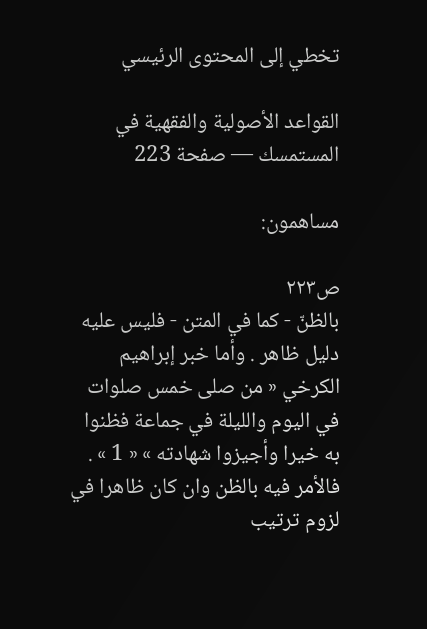تخطي إلى المحتوى الرئيسي

القواعد الأصولية والفقهية في المستمسك — صفحة 223

مساهمون:

ص٢٢٣
بالظنّ - كما في المتن - فليس عليه دليل ظاهر . وأما خبر إبراهيم الكرخي « من صلى خمس صلوات في اليوم والليلة في جماعة فظنوا به خيرا وأجيزوا شهادته » « 1 » . فالأمر فيه بالظن وان كان ظاهرا في لزوم ترتيب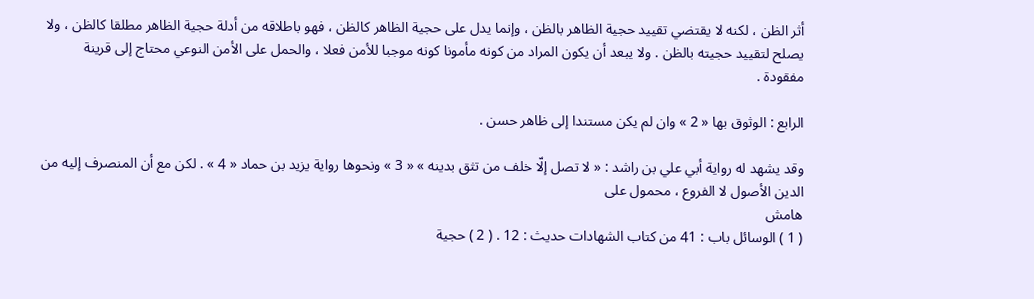أثر الظن ، لكنه لا يقتضي تقييد حجية الظاهر بالظن ، وإنما يدل على حجية الظاهر كالظن ، فهو باطلاقه من أدلة حجية الظاهر مطلقا كالظن ، ولا يصلح لتقييد حجيته بالظن . ولا يبعد أن يكون المراد من كونه مأمونا كونه موجبا للأمن فعلا ، والحمل على الأمن النوعي محتاج إلى قرينة مفقودة .

الرابع : الوثوق بها « 2 » وان لم يكن مستندا إلى ظاهر حسن .

وقد يشهد له رواية أبي علي بن راشد : « لا تصل إلّا خلف من تثق بدينه » « 3 » ونحوها رواية يزيد بن حماد « 4 » . لكن مع أن المنصرف إليه من الدين الأصول لا الفروع ، محمول على
هامش
( 1 ) الوسائل باب : 41 من كتاب الشهادات حديث : 12 . ( 2 ) حجية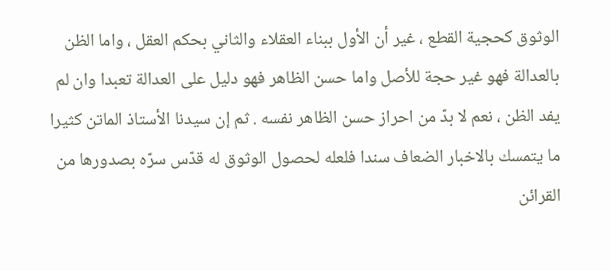الوثوق كحجية القطع ، غير أن الأول ببناء العقلاء والثاني بحكم العقل ، واما الظن بالعدالة فهو غير حجة للأصل واما حسن الظاهر فهو دليل على العدالة تعبدا وان لم يفد الظن ، نعم لا بدّ من احراز حسن الظاهر نفسه . ثم إن سيدنا الأستاذ الماتن كثيرا ما يتمسك بالاخبار الضعاف سندا فلعله لحصول الوثوق له قدّس سرّه بصدورها من القرائن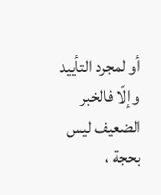أو لمجرد التأييد وإلّا فالخبر الضعيف ليس بحجة ،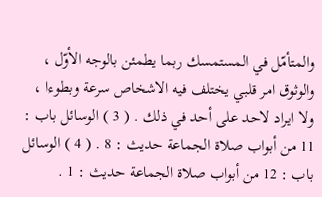والمتأمّل في المستمسك ربما يطمئن بالوجه الأوّل ، والوثوق امر قلبي يختلف فيه الاشخاص سرعة وبطوءا ، ولا ايراد لاحد على أحد في ذلك . ( 3 ) الوسائل باب : 11 من أبواب صلاة الجماعة حديث : 8 . ( 4 ) الوسائل باب : 12 من أبواب صلاة الجماعة حديث : 1 .